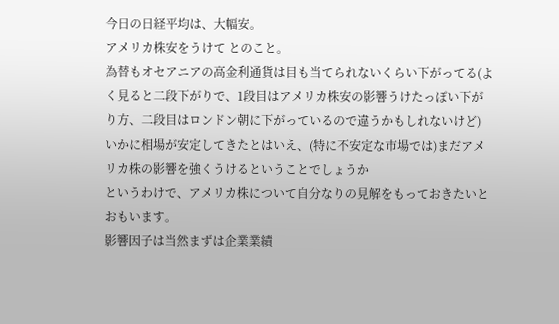今日の日経平均は、大幅安。
アメリカ株安をうけて とのこと。
為替もオセアニアの高金利通貨は目も当てられないくらい下がってる(よく見ると二段下がりで、1段目はアメリカ株安の影響うけたっぽい下がり方、二段目はロンドン朝に下がっているので違うかもしれないけど)
いかに相場が安定してきたとはいえ、(特に不安定な市場では)まだアメリカ株の影響を強くうけるということでしょうか
というわけで、アメリカ株について自分なりの見解をもっておきたいとおもいます。
影響因子は当然まずは企業業績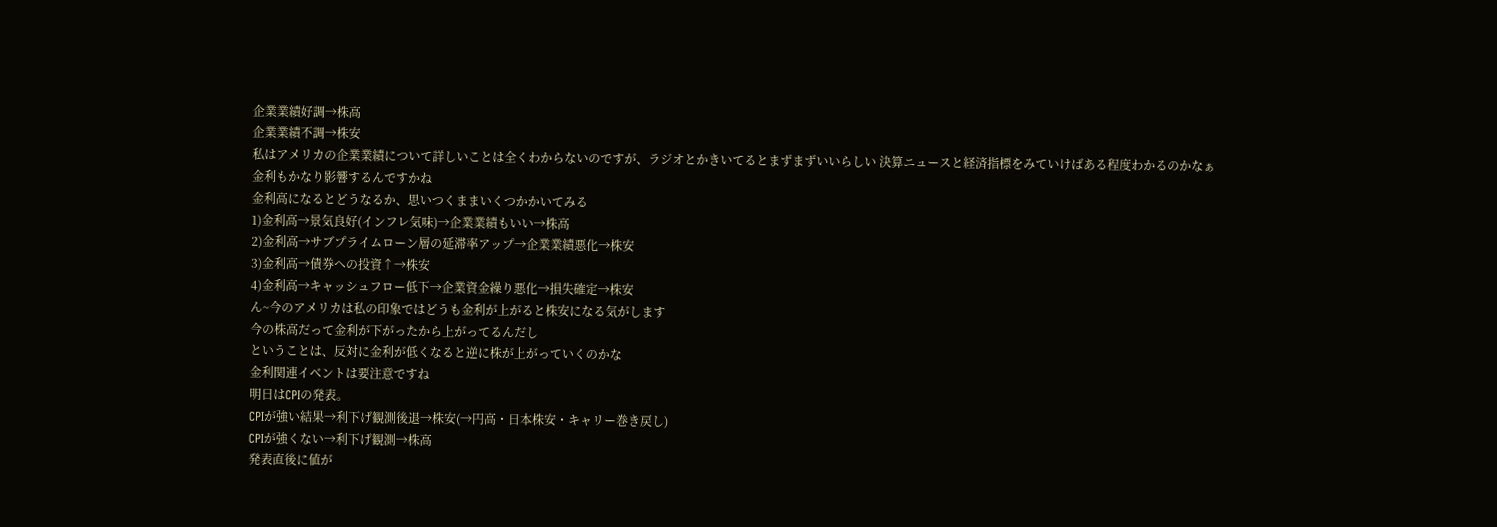企業業績好調→株高
企業業績不調→株安
私はアメリカの企業業績について詳しいことは全くわからないのですが、ラジオとかきいてるとまずまずいいらしい 決算ニュースと経済指標をみていけばある程度わかるのかなぁ
金利もかなり影響するんですかね
金利高になるとどうなるか、思いつくままいくつかかいてみる
1)金利高→景気良好(インフレ気味)→企業業績もいい→株高
2)金利高→サブプライムローン層の延滞率アップ→企業業績悪化→株安
3)金利高→債券への投資↑→株安
4)金利高→キャッシュフロー低下→企業資金繰り悪化→損失確定→株安
ん~今のアメリカは私の印象ではどうも金利が上がると株安になる気がします
今の株高だって金利が下がったから上がってるんだし
ということは、反対に金利が低くなると逆に株が上がっていくのかな
金利関連イベントは要注意ですね
明日はCPIの発表。
CPIが強い結果→利下げ観測後退→株安(→円高・日本株安・キャリー巻き戻し)
CPIが強くない→利下げ観測→株高
発表直後に値が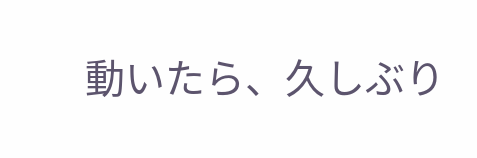動いたら、久しぶり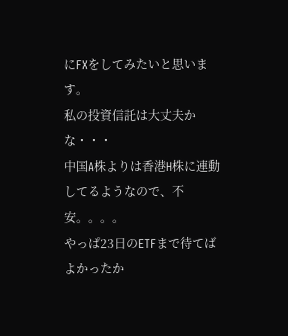にFXをしてみたいと思います。
私の投資信託は大丈夫かな・・・
中国A株よりは香港H株に連動してるようなので、不安。。。。
やっぱ23日のETFまで待てばよかったか